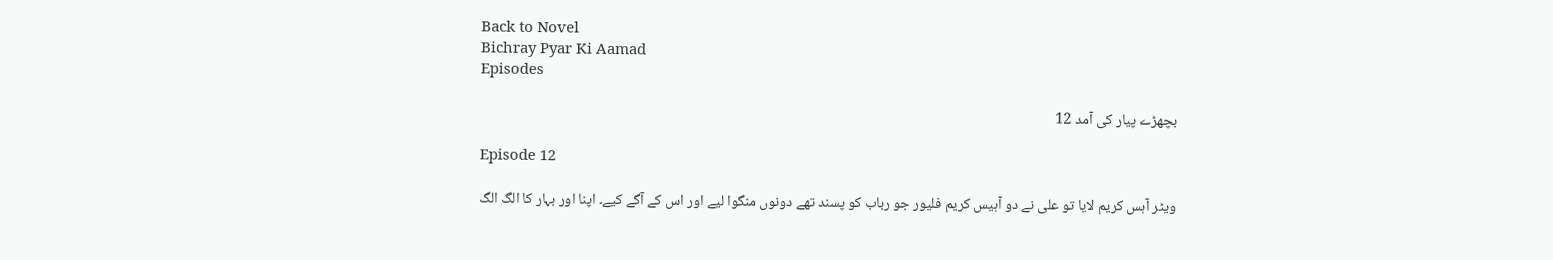Back to Novel
Bichray Pyar Ki Aamad
Episodes

بچھڑے پیار کی آمد 12

Episode 12

ویٹر آہس کریم لایا تو علی نے دو آہیس کریم فلیور جو رباب کو پسند تھے دونوں منگوا لیے اور اس کے آگے کیے۔ اپنا اور بہار کا الگ الگ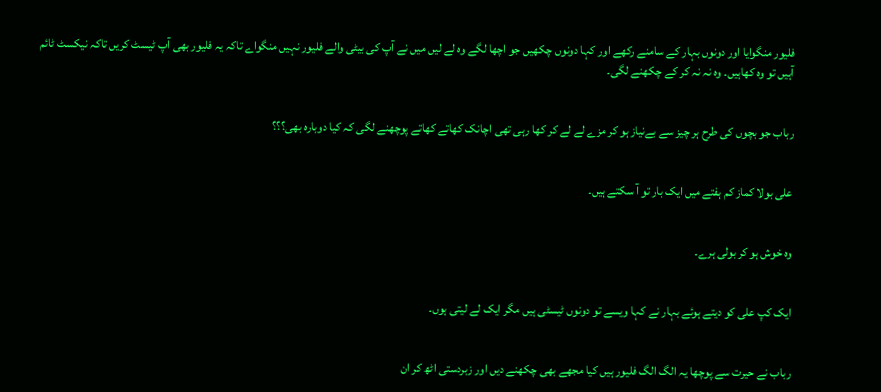فلیور منگوایا اور دونوں بہار کے سامنے رکھے اور کہا دونوں چکھیں جو اچھا لگے وہ لے لیں میں نے آپ کی بیٹی والے فلیور نہیں منگواے تاکہ یہ فلیور بھی آپ ٹیسٹ کریں تاکہ نیکسٹ ٹائم آہیں تو وہ کھاہیں۔ وہ نہ نہ کر کے چکھنے لگی۔


رباب جو بچوں کی طرح ہر چیز سے بےنیاز ہو کر مزے لے لے کر کھا رہی تھی اچانک کھاتے کھاتے پوچھنے لگی کہ کیا دوبارہ بھی؟؟؟


علی بولا کماز کم ہفتے میں ایک بار تو آ سکتے ہیں۔


وہ خوش ہو کر بولی ہرے۔


ایک کپ علی کو دیتے ہوئے بہار نے کہا ویسے تو دونوں ٹیسٹی ہیں مگر ایک لے لیتی ہوں۔


رباب نے حیرت سے پوچھا یہ الگ الگ فلیور ہیں کیا مجھے بھی چکھنے دیں اور زبردستی اٹھ کر ان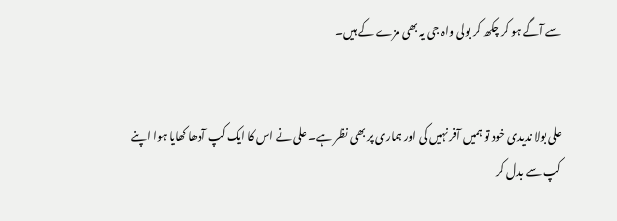سے آگے ہو کر چکھ کر بولی واہ جی یہ بھی مزے کے ہیں۔


علی بولا ندیدی خود تو ہمیں آفر نہیں کی اور ہماری پر بھی نظر ہے۔ علی نے اس کا ایک کپ آدھا کھایا ہوا اپنے کپ سے بدل کر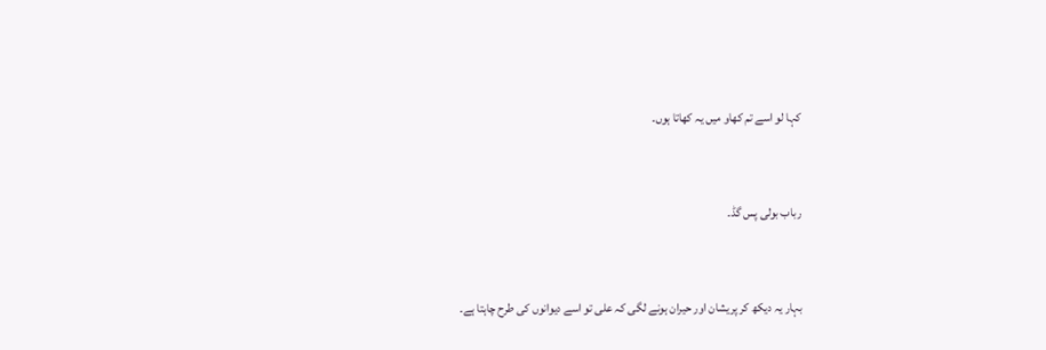کہا لو اسے تم کھاو میں یہ کھاتا ہوں۔


رباب بولی پس گڈ۔


بہار یہ دیکھ کر پریشان اور حیران ہونے لگی کہ علی تو اسے دیوانوں کی طرح چاہتا ہے۔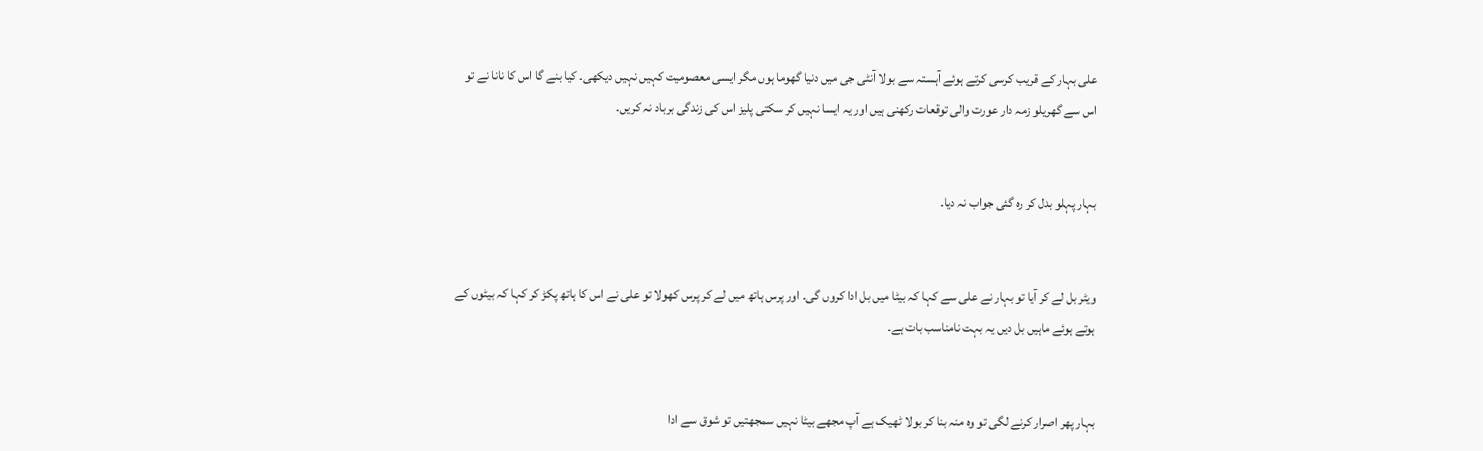علی بہار کے قریب کرسی کرتے ہوئے آہستہ سے بولا آنٹی جی میں دنیا گھوما ہوں مگر ایسی معصومیت کہیں نہیں دیکھی۔ کیا بنے گا اس کا نانا نے تو اس سے گھریلو زمہ دار عورت والی توقعات رکھنی ہیں اور یہ ایسا نہیں کر سکتی پلیز اس کی زندگی برباد نہ کریں۔


بہار پہلو بدل کر رہ گئی جواب نہ دیا۔


ویٹر بل لے کر آیا تو بہار نے علی سے کہا کہ بیٹا میں بل ادا کروں گی۔ اور پرس ہاتھ میں لے کر پرس کھولا تو علی نے اس کا ہاتھ پکڑ کر کہا کہ بیٹوں کے ہوتے ہوئے ماہیں بل دیں یہ بہت نامناسب بات ہے۔


بہار پھر اصرار کرنے لگی تو وہ منہ بنا کر بولا ٹھیک ہے آپ مجھے بیٹا نہیں سمجھتیں تو شوق سے ادا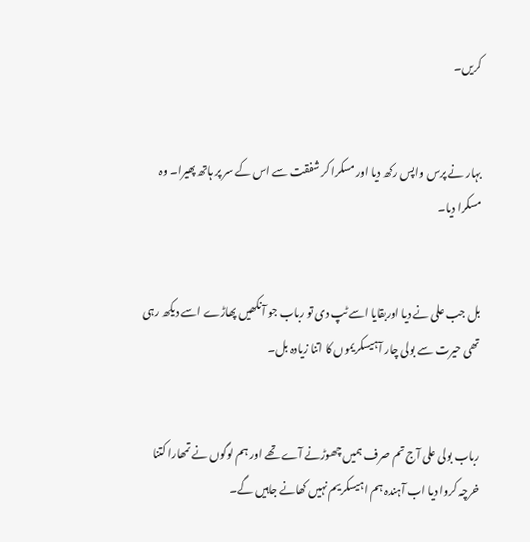کریں۔


بہار نے پرس واپس رکھ دیا اور مسکرا کر شفقت سے اس کے سر پر ہاتھ پھیرا۔ وہ مسکرا دیا۔


بل جب علی نے دیا اوربقایا اسے ٹپ دی تو رباب جو آنکھیں پھاڑے اسے دیکھ رہی تھی حیرت سے بولی چار آہیسکریموں کا اتنا زیادہ بل۔


رباب بولی علی آج تم صرف ہمیں چھوڑنے آے تھے اور ہم لوگوں نے تمھارا کتنا خرچہ کروا دیا اب آہندہ ہم اہیسکریم نہیں کھانے جاہیں گے۔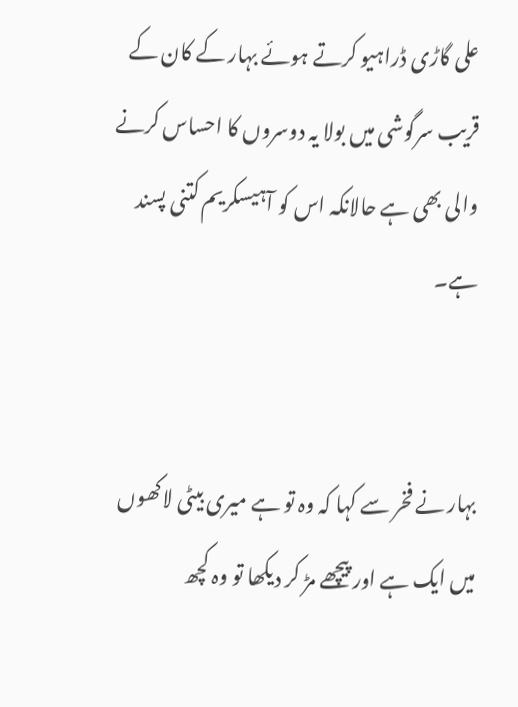علی گاڑی ڈراہیو کرتے ہوئے بہار کے کان کے قریب سرگوشی میں بولا یہ دوسروں کا احساس کرنے والی بھی ہے حالانکہ اس کو آہیسکریم کتنی پسند ہے۔


بہار نے فخر سے کہا کہ وہ تو ہے میری بیٹی لاکھوں میں ایک ہے اور پیچھے مڑ کر دیکھا تو وہ کچھ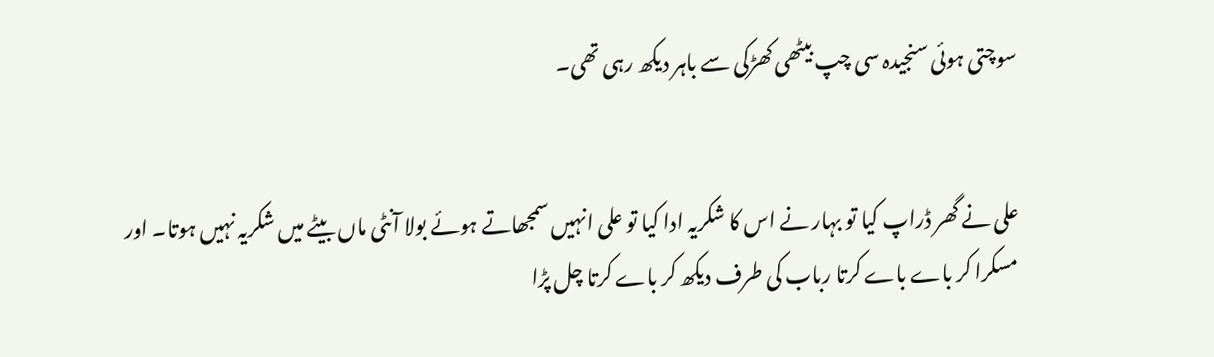سوچتی ہوئی سنجیدہ سی چپ بیٹھی کھڑکی سے باہر دیکھ رہی تھی۔


علی نے گھر ڈراپ کیا تو بہار نے اس کا شکریہ ادا کیا تو علی انہیں سمجھاتے ہوئے بولا آنٹی ماں بیٹے میں شکریہ نہیں ہوتا۔ اور مسکرا کر باے باے کرتا رباب کی طرف دیکھ کر باے کرتا چل پڑا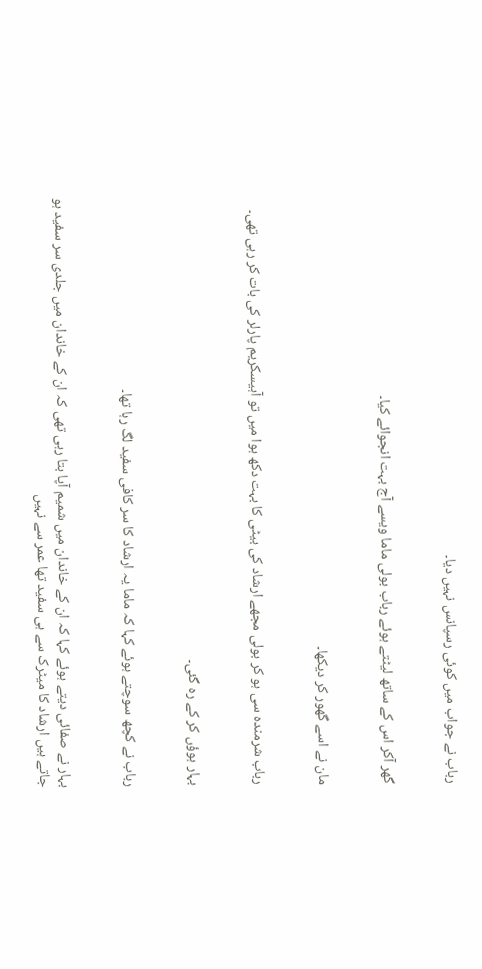رباب نے جواب میں کوئی رسپانس نہیں دیا۔


گھر آکر اس کے ساتھ لیٹتے ہوئے رباب بولی ماما ویسے آج بہت انجوائے کیا۔


مان نے اسے گھور کر دیکھا۔


رباب شرمندہ سی ہو کر بولی مجھے ارشاد کی بیٹی کا بہت دکھ ہوا میں تو آہیسکریم پارلر کی بات کر رہی تھی۔


بہار ہوؤں کر کے رہ گئی۔


رباب نے کچھ سوچتے ہوئے کہا کہ ماما یہ ارشاد کا سر کافی سفید لگ رہا تھا۔


بہار نے صفائی دیتے ہوئے کہا کہ ان کے خاندان میں شمیم آپا بتا رہی تھی کہ ان کے خاندان میں جلدی سر سفید ہو جاتے ہیں ارشاد کا میٹرک سے ہی سفید تھا عمر سے نہیں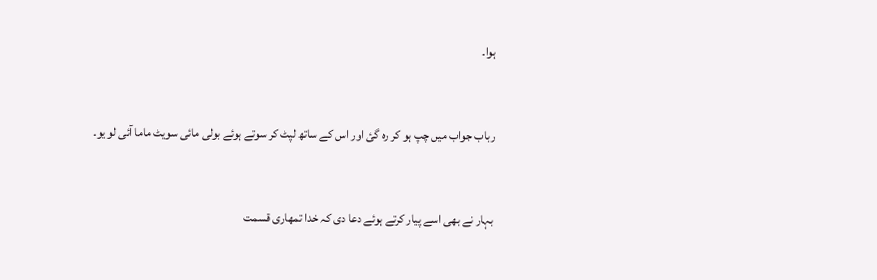ہوا۔


رباب جواب میں چپ ہو کر رہ گئ اور اس کے ساتھ لپٹ کر سوتے ہوئے بولی مائی سویٹ ماما آئی لو یو۔


بہار نے بھی اسے پیار کرتے ہوئے دعا دی کہ خدا تمھاری قسمت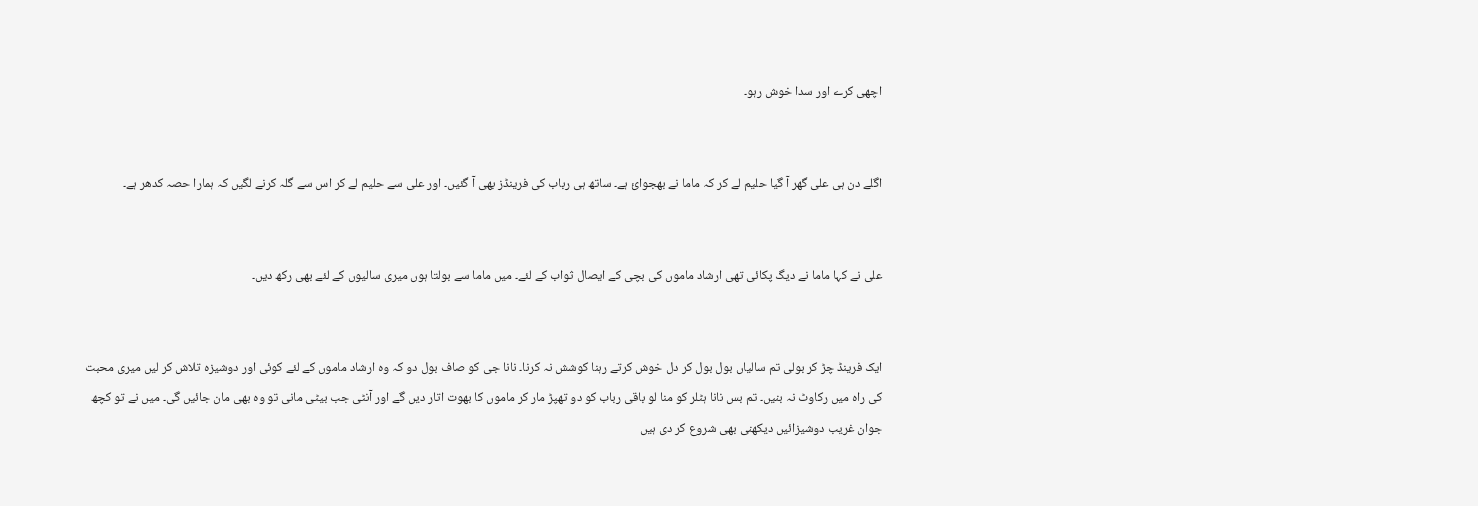اچھی کرے اور سدا خوش رہو۔


اگلے دن ہی علی گھر آ گیا حلیم لے کر کہ ماما نے بھجوائ ہے۔ ساتھ ہی رباب کی فرینڈز بھی آ گئیں۔ اور علی سے حلیم لے کر اس سے گلہ کرنے لگیں کہ ہمارا حصہ کدھر ہے۔


علی نے کہا ماما نے دیگ پکائی تھی ارشاد ماموں کی بچی کے ایصال ثواب کے لئے۔ میں ماما سے بولتا ہوں میری سالیوں کے لئے بھی رکھ دیں۔


ایک فرینڈ چڑ کر بولی تم سالیاں بول بول کر دل خوش کرتے رہنا کوشش نہ کرنا۔ نانا جی کو صاف بول دو کہ وہ ارشاد ماموں کے لئے کوئی اور دوشیزہ تلاش کر لیں میری محبت کی راہ میں رکاوٹ نہ بنیں۔ تم بس نانا ہٹلر کو منا لو باقی رباب کو دو تھپڑ مار کر ماموں کا بھوت اتار دیں گے اور آنٹی جب بیٹی مانی تو وہ بھی مان جائیں گی۔ میں نے تو کچھ جوان غریب دوشیزائیں دیکھنی بھی شروع کر دی ہیں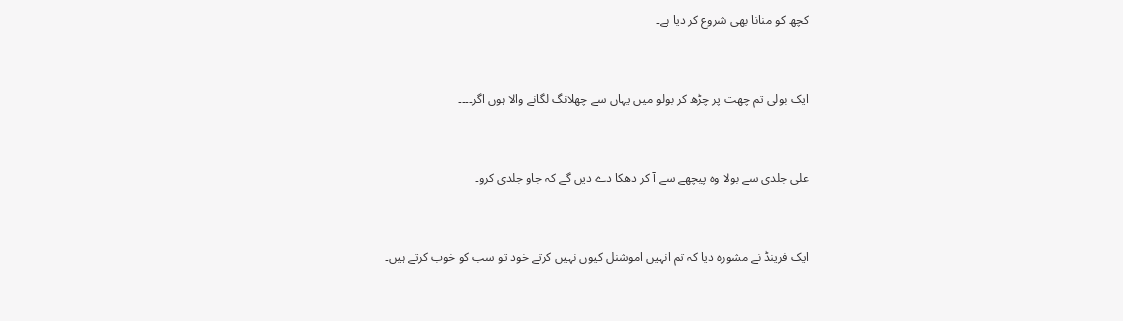کچھ کو منانا بھی شروع کر دیا ہے۔


ایک بولی تم چھت پر چڑھ کر بولو میں یہاں سے چھلانگ لگانے والا ہوں اگر۔۔۔۔


علی جلدی سے بولا وہ پیچھے سے آ کر دھکا دے دیں گے کہ جاو جلدی کرو۔


ایک فرینڈ نے مشورہ دیا کہ تم انہیں اموشنل کیوں نہیں کرتے خود تو سب کو خوب کرتے ہیں۔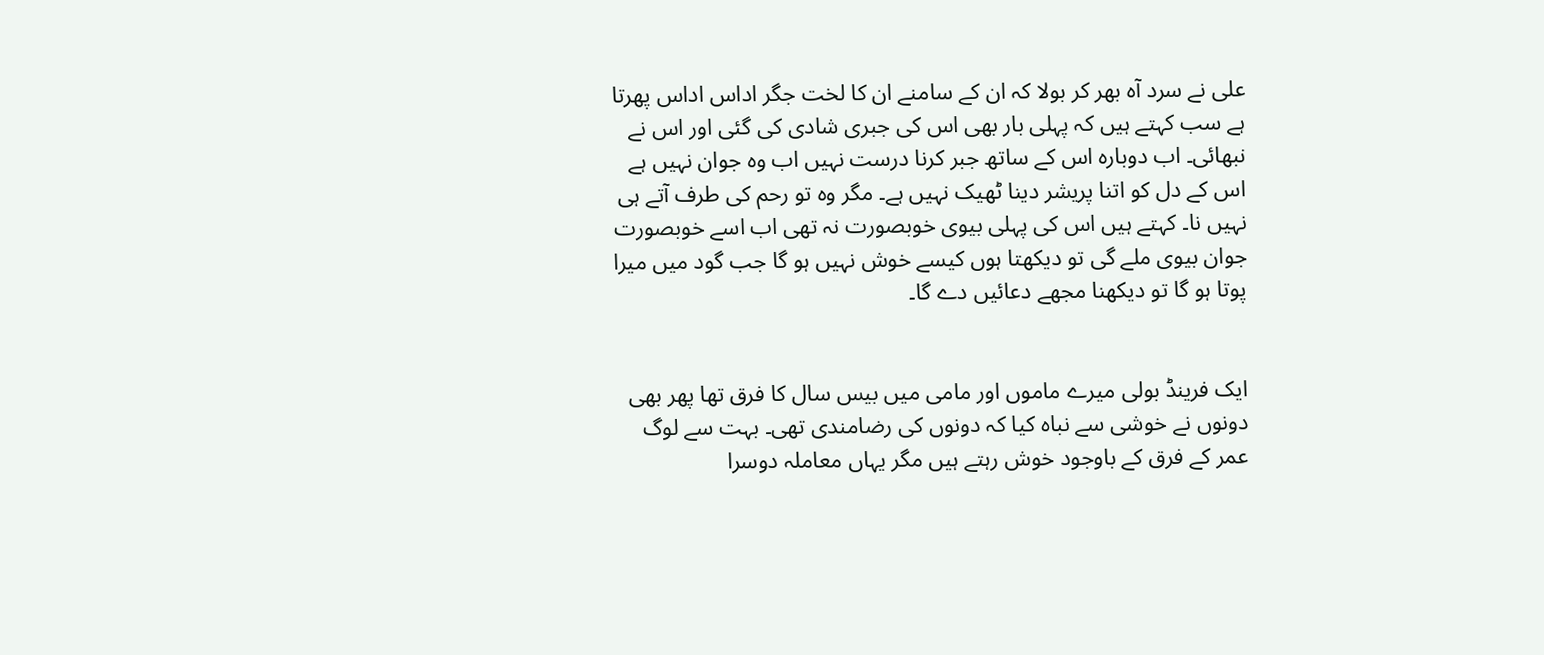علی نے سرد آہ بھر کر بولا کہ ان کے سامنے ان کا لخت جگر اداس اداس پھرتا ہے سب کہتے ہیں کہ پہلی بار بھی اس کی جبری شادی کی گئی اور اس نے نبھائی۔ اب دوبارہ اس کے ساتھ جبر کرنا درست نہیں اب وہ جوان نہیں ہے اس کے دل کو اتنا پریشر دینا ٹھیک نہیں ہے۔ مگر وہ تو رحم کی طرف آتے ہی نہیں نا۔ کہتے ہیں اس کی پہلی بیوی خوبصورت نہ تھی اب اسے خوبصورت جوان بیوی ملے گی تو دیکھتا ہوں کیسے خوش نہیں ہو گا جب گود میں میرا پوتا ہو گا تو دیکھنا مجھے دعائیں دے گا۔


ایک فرینڈ بولی میرے ماموں اور مامی میں بیس سال کا فرق تھا پھر بھی دونوں نے خوشی سے نباہ کیا کہ دونوں کی رضامندی تھی۔ بہت سے لوگ عمر کے فرق کے باوجود خوش رہتے ہیں مگر یہاں معاملہ دوسرا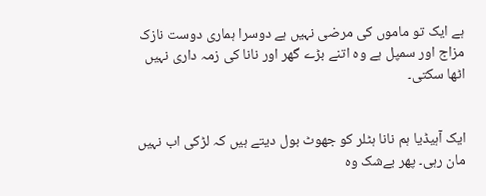ہے ایک تو ماموں کی مرضی نہیں ہے دوسرا ہماری دوست نازک مزاج اور سمپل ہے وہ اتنے بڑے گھر اور نانا کی زمہ داری نہیں اٹھا سکتی۔


ایک آہیڈیا ہم نانا ہٹلر کو جھوٹ بول دیتے ہیں کہ لڑکی اب نہیں مان رہی۔ پھر بےشک وہ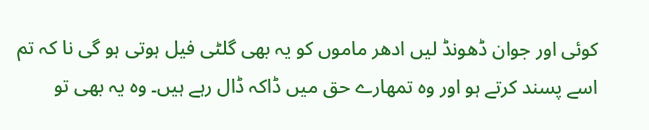کوئی اور جوان ڈھونڈ لیں ادھر ماموں کو یہ بھی گلٹی فیل ہوتی ہو گی نا کہ تم اسے پسند کرتے ہو اور وہ تمھارے حق میں ڈاکہ ڈال رہے ہیں۔ وہ یہ بھی تو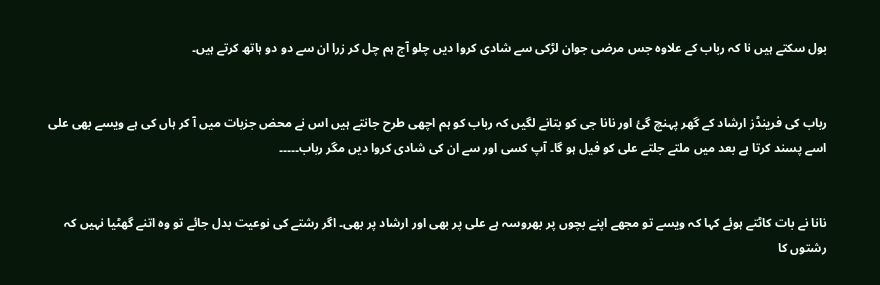بول سکتے ہیں نا کہ رباب کے علاوہ جس مرضی جوان لڑکی سے شادی کروا دیں چلو آج ہم چل کر زرا ان سے دو دو ہاتھ کرتے ہیں۔


رباب کی فرینڈز ارشاد کے گھر پہنچ گئ اور نانا جی کو بتانے لگیں کہ رباب کو ہم اچھی طرح جانتے ہیں اس نے محض جزبات میں آ کر ہاں کی ہے ویسے بھی علی اسے پسند کرتا ہے بعد میں ملتے جلتے علی کو فیل ہو گا۔ آپ کسی اور سے ان کی شادی کروا دیں مگر رباب۔۔۔۔۔


نانا نے بات کاٹتے ہوئے کہا کہ ویسے تو مجھے اپنے بچوں پر بھروسہ ہے علی پر بھی اور ارشاد پر بھی۔ اگر رشتے کی نوعیت بدل جائے تو وہ اتنے گھٹیا نہیں کہ رشتوں کا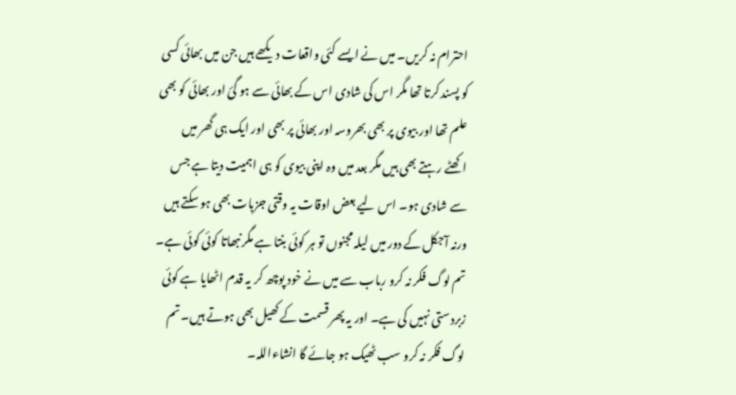احترام نہ کریں۔ میں نے ایسے کئی واقعات دیکھے ہیں جن میں بھائی کسی کو پسند کرتا تھا مگر اس کی شادی اس کے بھائی سے ہو گئ اور بھائی کو بھی علم تھا اور بیوی پر بھی بھروسہ اور بھائی پر بھی اور ایک ہی گھر میں اکھٹے رہتے بھی ہیں مگر بعد میں وہ اپنی بیوی کو ہی اہمیت دیتا ہے جس سے شادی ہو۔ اس لیے بعض اوقات یہ وقتی جزبات بھی ہو سکتے ہیں ورنہ آجکل کے دور میں لیلہ مجنوں تو ہر کوئی بنتا ہے مگر نبھاتا کوئی کوئی ہے۔ تم لوگ فکر نہ کرو رباب سے میں نے خود پوچھ کر یہ قدم اٹھایا ہے کوئی زبردستی نہیں کی ہے۔ اور یہ پھر قسمت کے کھیل بھی ہوتے ہیں۔ تم لوگ فکر نہ کرو سب ٹھیک ہو جائے گا انشاءاللہ۔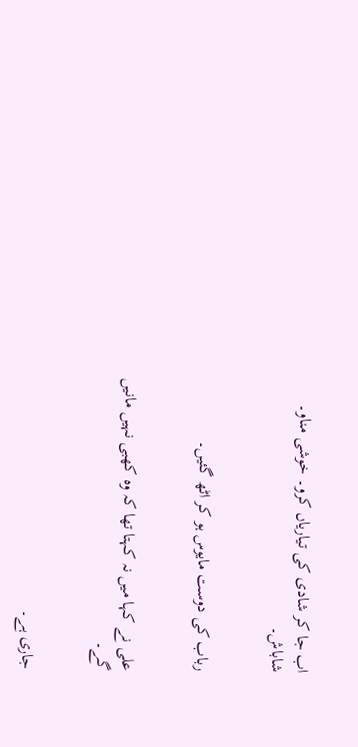اب جا کر شادی کی تیاریاں کرو۔ خوشی مناو۔ شاباش۔


رباب کی دوست مایوس ہو کر اٹھ گئیں۔


علی نے کہا میں نہ کہتا تھا کہ وہ کھبی نہیں مانیں گے۔


جاری ہے۔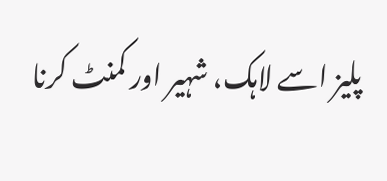پلیز اسے لاہک، شہیر اور کمنٹ کرنا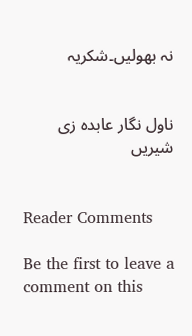نہ بھولیں۔شکریہ


ناول نگار عابدہ زی شیریں


Reader Comments

Be the first to leave a comment on this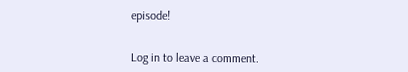episode!


Log in to leave a comment.